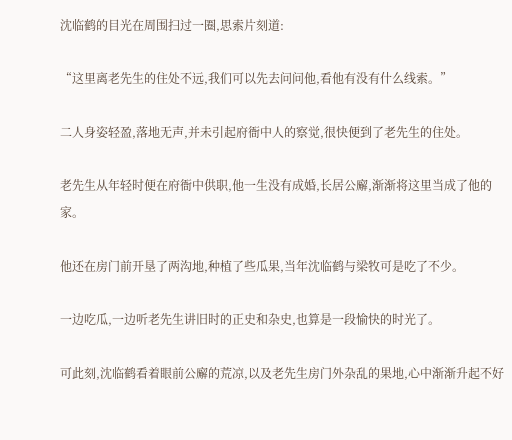沈临鹤的目光在周围扫过一圈,思索片刻道:

“这里离老先生的住处不远,我们可以先去问问他,看他有没有什么线索。”

二人身姿轻盈,落地无声,并未引起府衙中人的察觉,很快便到了老先生的住处。

老先生从年轻时便在府衙中供职,他一生没有成婚,长居公廨,渐渐将这里当成了他的家。

他还在房门前开垦了两沟地,种植了些瓜果,当年沈临鹤与梁牧可是吃了不少。

一边吃瓜,一边听老先生讲旧时的正史和杂史,也算是一段愉快的时光了。

可此刻,沈临鹤看着眼前公廨的荒凉,以及老先生房门外杂乱的果地,心中渐渐升起不好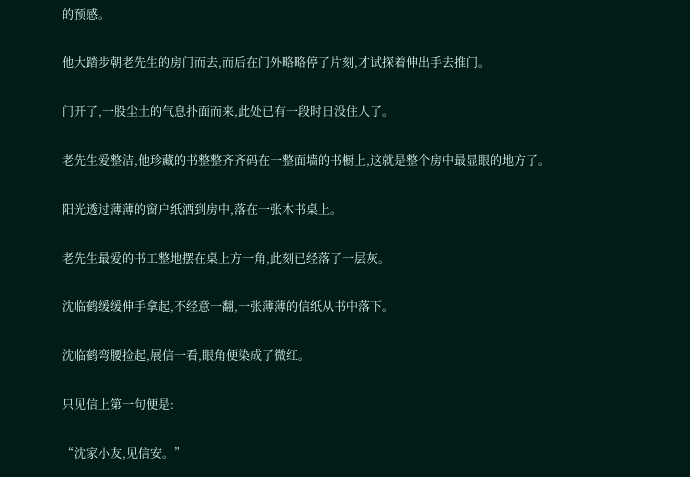的预感。

他大踏步朝老先生的房门而去,而后在门外略略停了片刻,才试探着伸出手去推门。

门开了,一股尘土的气息扑面而来,此处已有一段时日没住人了。

老先生爱整洁,他珍藏的书整整齐齐码在一整面墙的书橱上,这就是整个房中最显眼的地方了。

阳光透过薄薄的窗户纸洒到房中,落在一张木书桌上。

老先生最爱的书工整地摆在桌上方一角,此刻已经落了一层灰。

沈临鹤缓缓伸手拿起,不经意一翻,一张薄薄的信纸从书中落下。

沈临鹤弯腰捡起,展信一看,眼角便染成了微红。

只见信上第一句便是:

“沈家小友,见信安。”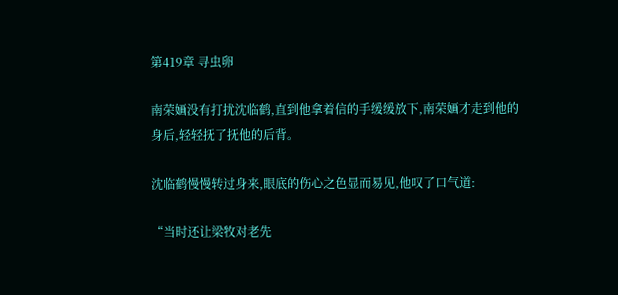第419章 寻虫卵

南荣婳没有打扰沈临鹤,直到他拿着信的手缓缓放下,南荣婳才走到他的身后,轻轻抚了抚他的后背。

沈临鹤慢慢转过身来,眼底的伤心之色显而易见,他叹了口气道:

“当时还让梁牧对老先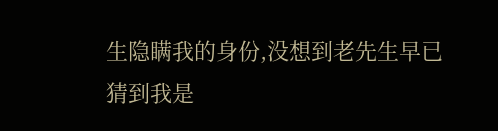生隐瞒我的身份,没想到老先生早已猜到我是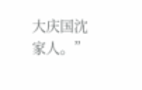大庆国沈家人。”